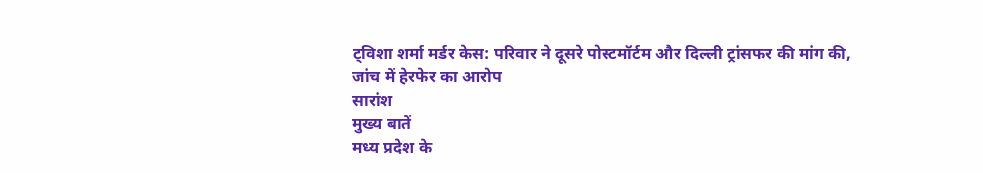ट्विशा शर्मा मर्डर केस: परिवार ने दूसरे पोस्टमॉर्टम और दिल्ली ट्रांसफर की मांग की, जांच में हेरफेर का आरोप
सारांश
मुख्य बातें
मध्य प्रदेश के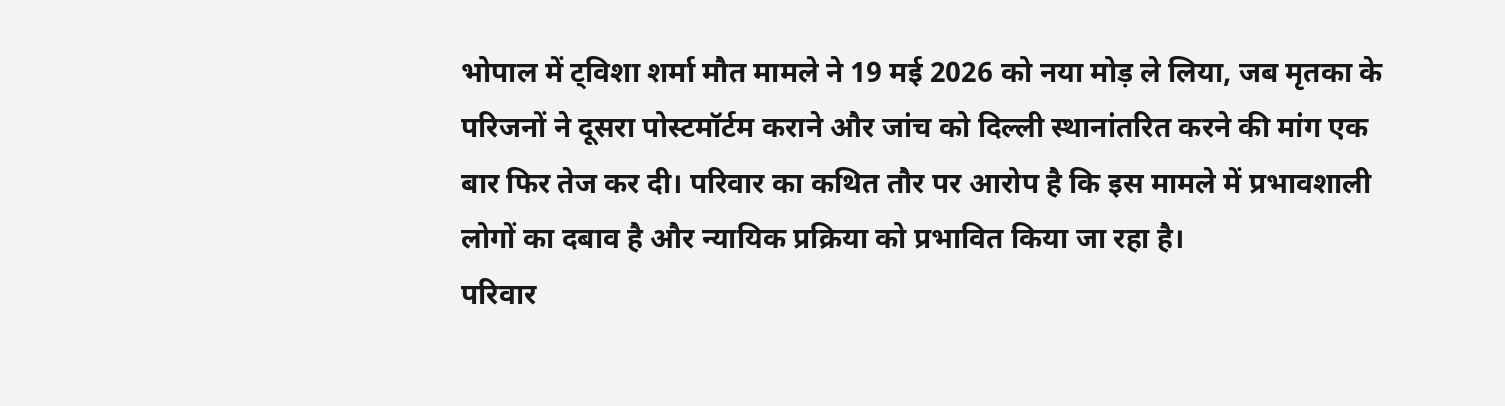भोपाल में ट्विशा शर्मा मौत मामले ने 19 मई 2026 को नया मोड़ ले लिया, जब मृतका के परिजनों ने दूसरा पोस्टमॉर्टम कराने और जांच को दिल्ली स्थानांतरित करने की मांग एक बार फिर तेज कर दी। परिवार का कथित तौर पर आरोप है कि इस मामले में प्रभावशाली लोगों का दबाव है और न्यायिक प्रक्रिया को प्रभावित किया जा रहा है।
परिवार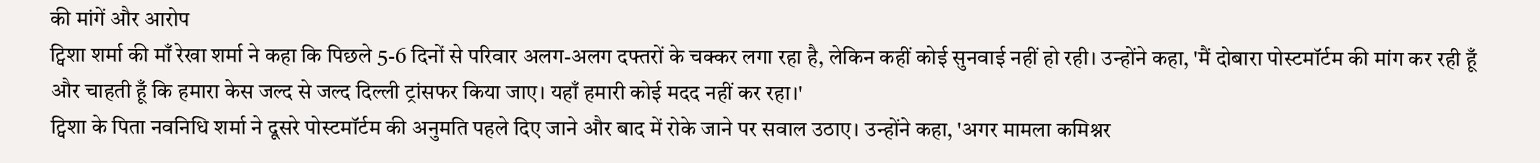की मांगें और आरोप
ट्विशा शर्मा की माँ रेखा शर्मा ने कहा कि पिछले 5-6 दिनों से परिवार अलग-अलग दफ्तरों के चक्कर लगा रहा है, लेकिन कहीं कोई सुनवाई नहीं हो रही। उन्होंने कहा, 'मैं दोबारा पोस्टमॉर्टम की मांग कर रही हूँ और चाहती हूँ कि हमारा केस जल्द से जल्द दिल्ली ट्रांसफर किया जाए। यहाँ हमारी कोई मदद नहीं कर रहा।'
ट्विशा के पिता नवनिधि शर्मा ने दूसरे पोस्टमॉर्टम की अनुमति पहले दिए जाने और बाद में रोके जाने पर सवाल उठाए। उन्होंने कहा, 'अगर मामला कमिश्नर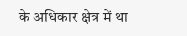के अधिकार क्षेत्र में था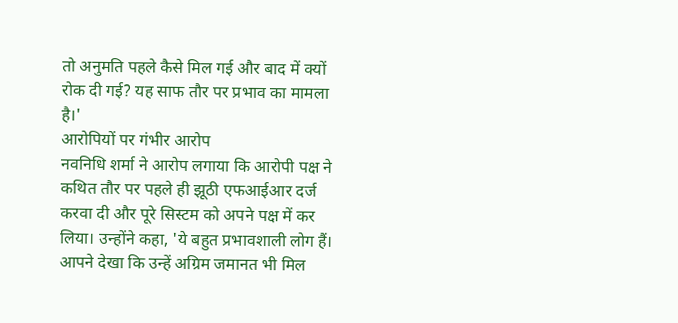तो अनुमति पहले कैसे मिल गई और बाद में क्यों रोक दी गई? यह साफ तौर पर प्रभाव का मामला है।'
आरोपियों पर गंभीर आरोप
नवनिधि शर्मा ने आरोप लगाया कि आरोपी पक्ष ने कथित तौर पर पहले ही झूठी एफआईआर दर्ज करवा दी और पूरे सिस्टम को अपने पक्ष में कर लिया। उन्होंने कहा, 'ये बहुत प्रभावशाली लोग हैं। आपने देखा कि उन्हें अग्रिम जमानत भी मिल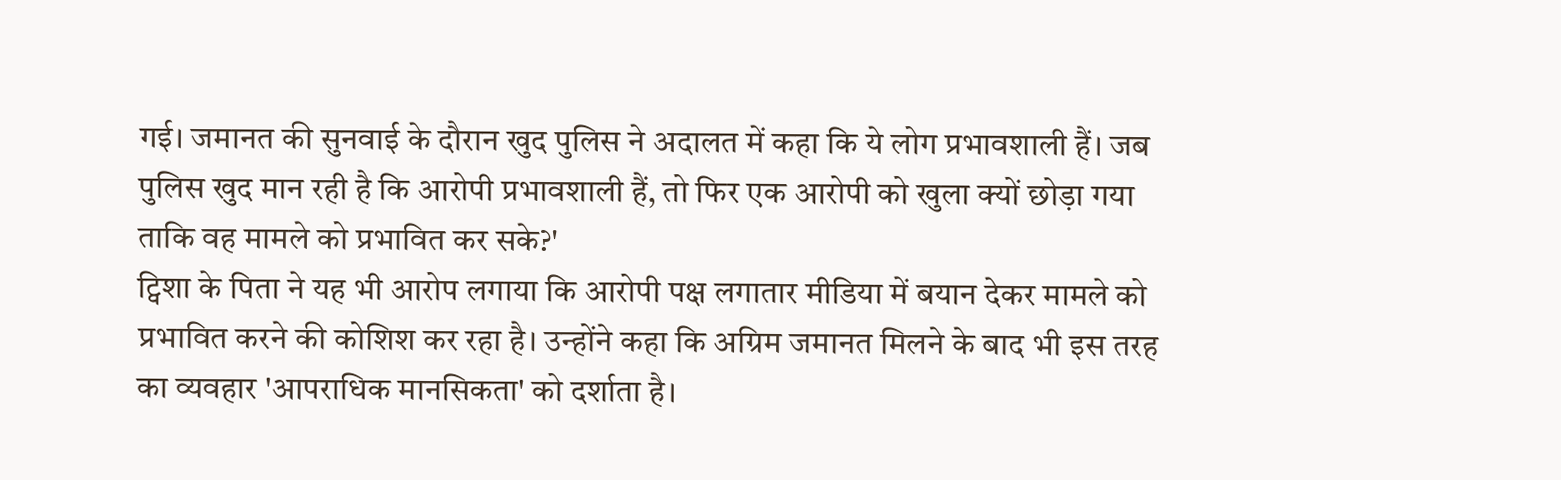गई। जमानत की सुनवाई के दौरान खुद पुलिस ने अदालत में कहा कि ये लोग प्रभावशाली हैं। जब पुलिस खुद मान रही है कि आरोपी प्रभावशाली हैं, तो फिर एक आरोपी को खुला क्यों छोड़ा गया ताकि वह मामले को प्रभावित कर सके?'
ट्विशा के पिता ने यह भी आरोप लगाया कि आरोपी पक्ष लगातार मीडिया में बयान देकर मामले को प्रभावित करने की कोशिश कर रहा है। उन्होंने कहा कि अग्रिम जमानत मिलने के बाद भी इस तरह का व्यवहार 'आपराधिक मानसिकता' को दर्शाता है।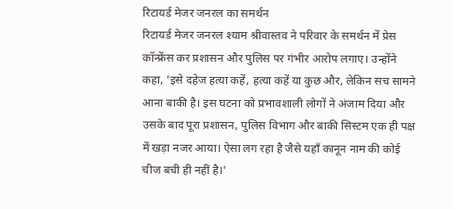रिटायर्ड मेजर जनरल का समर्थन
रिटायर्ड मेजर जनरल श्याम श्रीवास्तव ने परिवार के समर्थन में प्रेस कॉन्फ्रेंस कर प्रशासन और पुलिस पर गंभीर आरोप लगाए। उन्होंने कहा, 'इसे दहेज हत्या कहें, हत्या कहें या कुछ और, लेकिन सच सामने आना बाकी है। इस घटना को प्रभावशाली लोगों ने अंजाम दिया और उसके बाद पूरा प्रशासन, पुलिस विभाग और बाकी सिस्टम एक ही पक्ष में खड़ा नजर आया। ऐसा लग रहा है जैसे यहाँ कानून नाम की कोई चीज बची ही नहीं है।'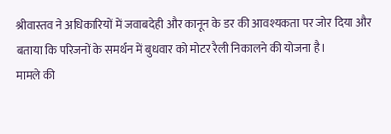श्रीवास्तव ने अधिकारियों में जवाबदेही और कानून के डर की आवश्यकता पर जोर दिया और बताया कि परिजनों के समर्थन में बुधवार को मोटर रैली निकालने की योजना है।
मामले की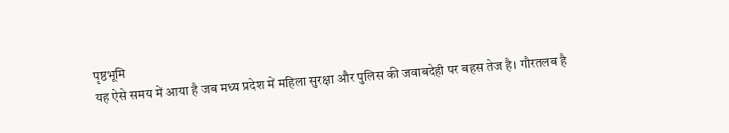पृष्ठभूमि
यह ऐसे समय में आया है जब मध्य प्रदेश में महिला सुरक्षा और पुलिस की जवाबदेही पर बहस तेज है। गौरतलब है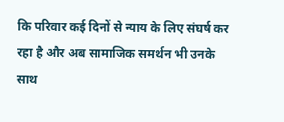कि परिवार कई दिनों से न्याय के लिए संघर्ष कर रहा है और अब सामाजिक समर्थन भी उनके साथ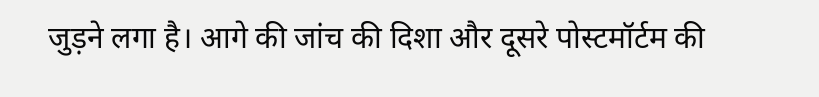जुड़ने लगा है। आगे की जांच की दिशा और दूसरे पोस्टमॉर्टम की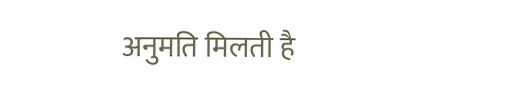अनुमति मिलती है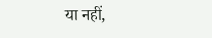या नहीं,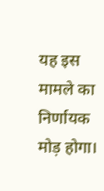यह इस मामले का निर्णायक मोड़ होगा।